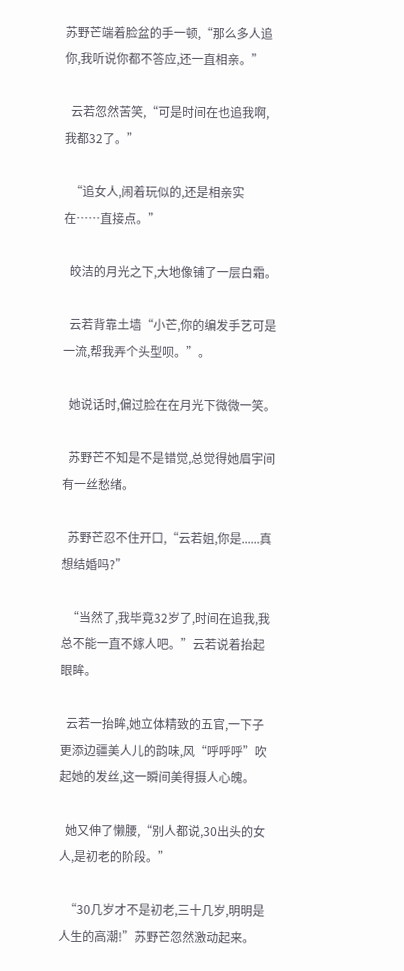苏野芒端着脸盆的手一顿,“那么多人追你,我听说你都不答应,还一直相亲。”

  云若忽然苦笑,“可是时间在也追我啊,我都32了。”

  “追女人,闹着玩似的,还是相亲实在……直接点。”

  皎洁的月光之下,大地像铺了一层白霜。

  云若背靠土墙“小芒,你的编发手艺可是一流,帮我弄个头型呗。”。

  她说话时,偏过脸在在月光下微微一笑。

  苏野芒不知是不是错觉,总觉得她眉宇间有一丝愁绪。

  苏野芒忍不住开口,“云若姐,你是......真想结婚吗?”

  “当然了,我毕竟32岁了,时间在追我,我总不能一直不嫁人吧。”云若说着抬起眼眸。

  云若一抬眸,她立体精致的五官,一下子更添边疆美人儿的韵味,风“呼呼呼”吹起她的发丝,这一瞬间美得摄人心魄。

  她又伸了懒腰,“别人都说,30出头的女人,是初老的阶段。”

  “30几岁才不是初老,三十几岁,明明是人生的高潮!”苏野芒忽然激动起来。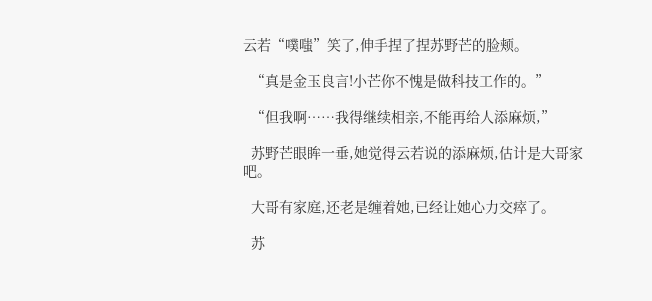云若“噗嗤”笑了,伸手捏了捏苏野芒的脸颊。

  “真是金玉良言!小芒你不愧是做科技工作的。”

  “但我啊……我得继续相亲,不能再给人添麻烦,”

  苏野芒眼眸一垂,她觉得云若说的添麻烦,估计是大哥家吧。

  大哥有家庭,还老是缠着她,已经让她心力交瘁了。

  苏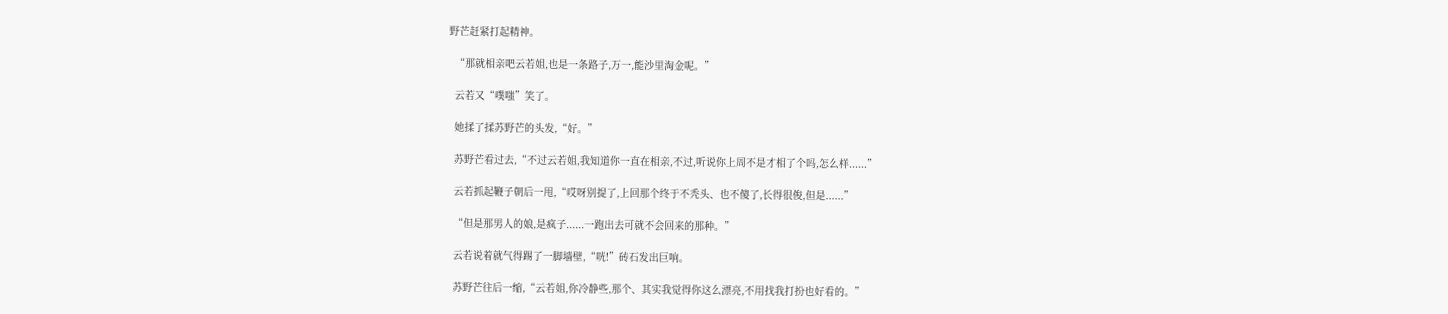野芒赶紧打起精神。

  “那就相亲吧云若姐,也是一条路子,万一,能沙里淘金呢。”

  云若又“噗嗤”笑了。

  她揉了揉苏野芒的头发,“好。”

  苏野芒看过去,“不过云若姐,我知道你一直在相亲,不过,听说你上周不是才相了个吗,怎么样......”

  云若抓起鞭子朝后一甩,“哎呀别提了,上回那个终于不秃头、也不傻了,长得很俊,但是......”

  “但是那男人的娘,是疯子......一跑出去可就不会回来的那种。”

  云若说着就气得踢了一脚墙壁,“咣!”砖石发出巨响。

  苏野芒往后一缩,“云若姐,你冷静些,那个、其实我觉得你这么漂亮,不用找我打扮也好看的。”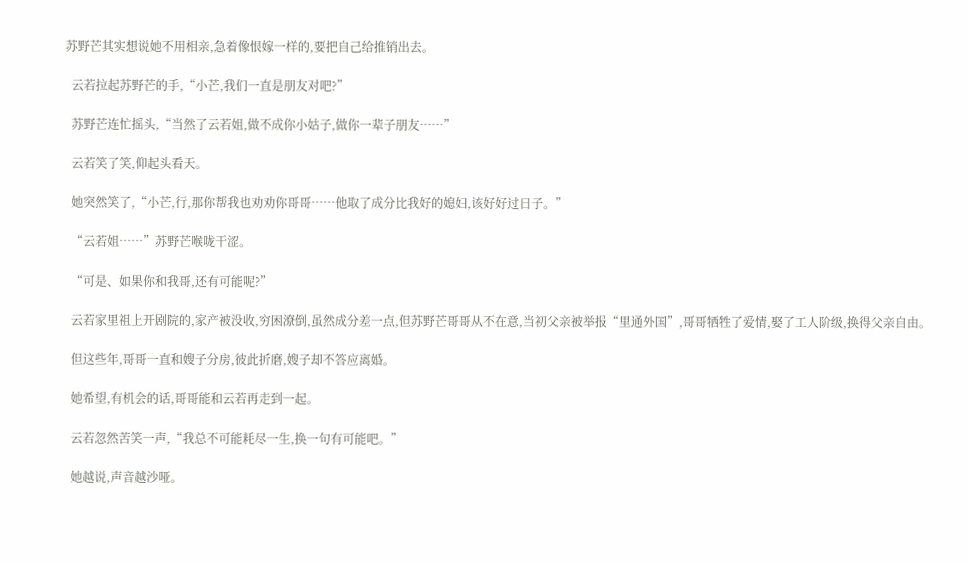苏野芒其实想说她不用相亲,急着像恨嫁一样的,要把自己给推销出去。

  云若拉起苏野芒的手,“小芒,我们一直是朋友对吧?”

  苏野芒连忙摇头,“当然了云若姐,做不成你小姑子,做你一辈子朋友……”

  云若笑了笑,仰起头看天。

  她突然笑了,“小芒,行,那你帮我也劝劝你哥哥……他取了成分比我好的媳妇,该好好过日子。”

  “云若姐……”苏野芒喉咙干涩。

  “可是、如果你和我哥,还有可能呢?”

  云若家里祖上开剧院的,家产被没收,穷困潦倒,虽然成分差一点,但苏野芒哥哥从不在意,当初父亲被举报“里通外国”,哥哥牺牲了爱情,娶了工人阶级,换得父亲自由。

  但这些年,哥哥一直和嫂子分房,彼此折磨,嫂子却不答应离婚。

  她希望,有机会的话,哥哥能和云若再走到一起。

  云若忽然苦笑一声,“我总不可能耗尽一生,换一句有可能吧。”

  她越说,声音越沙哑。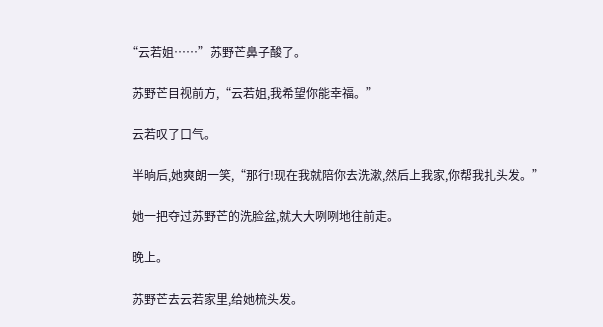“云若姐……”苏野芒鼻子酸了。

  苏野芒目视前方,“云若姐,我希望你能幸福。”

  云若叹了口气。

  半晌后,她爽朗一笑,“那行!现在我就陪你去洗漱,然后上我家,你帮我扎头发。”

  她一把夺过苏野芒的洗脸盆,就大大咧咧地往前走。

  晚上。

  苏野芒去云若家里,给她梳头发。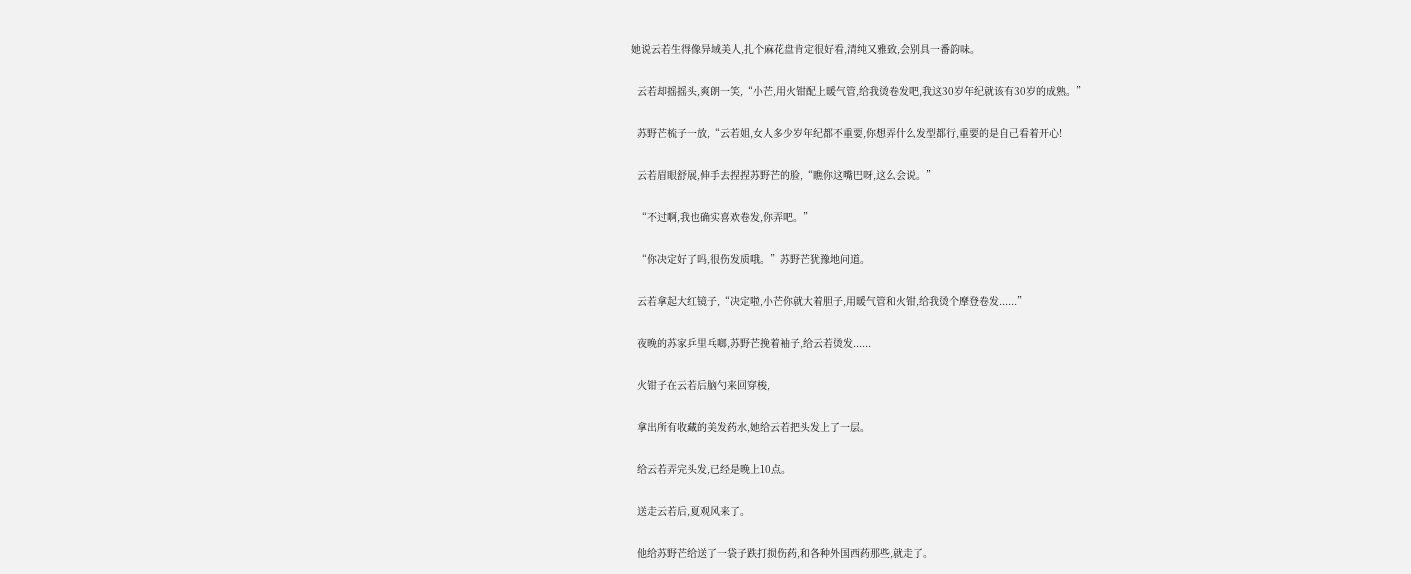她说云若生得像异域美人,扎个麻花盘肯定很好看,清纯又雅致,会别具一番韵味。

  云若却摇摇头,爽朗一笑,“小芒,用火钳配上暖气管,给我烫卷发吧,我这30岁年纪就该有30岁的成熟。”

  苏野芒梳子一放,“云若姐,女人多少岁年纪都不重要,你想弄什么发型都行,重要的是自己看着开心!

  云若眉眼舒展,伸手去捏捏苏野芒的脸,“瞧你这嘴巴呀,这么会说。”

  “不过啊,我也确实喜欢卷发,你弄吧。”

  “你决定好了吗,很伤发质哦。”苏野芒犹豫地问道。

  云若拿起大红镜子,“决定啦,小芒你就大着胆子,用暖气管和火钳,给我烫个摩登卷发......”

  夜晚的苏家乒里乓啷,苏野芒挽着袖子,给云若烫发......

  火钳子在云若后脑勺来回穿梭,

  拿出所有收藏的美发药水,她给云若把头发上了一层。

  给云若弄完头发,已经是晚上10点。

  送走云若后,夏观风来了。

  他给苏野芒给送了一袋子跌打损伤药,和各种外国西药那些,就走了。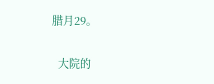腊月29。

  大院的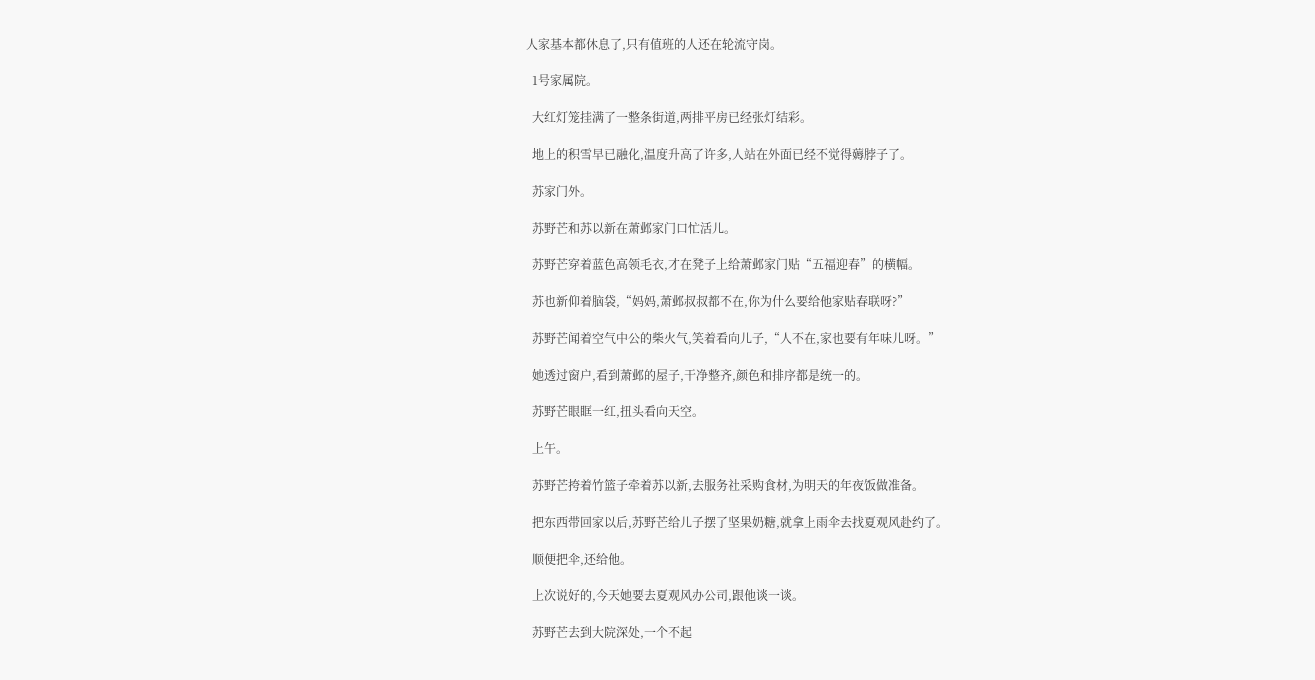人家基本都休息了,只有值班的人还在轮流守岗。

  1号家属院。

  大红灯笼挂满了一整条街道,两排平房已经张灯结彩。

  地上的积雪早已融化,温度升高了许多,人站在外面已经不觉得薅脖子了。

  苏家门外。

  苏野芒和苏以新在萧邺家门口忙活儿。

  苏野芒穿着蓝色高领毛衣,才在凳子上给萧邺家门贴“五福迎春”的横幅。

  苏也新仰着脑袋,“妈妈,萧邺叔叔都不在,你为什么要给他家贴春联呀?”

  苏野芒闻着空气中公的柴火气,笑着看向儿子,“人不在,家也要有年味儿呀。”

  她透过窗户,看到萧邺的屋子,干净整齐,颜色和排序都是统一的。

  苏野芒眼眶一红,扭头看向天空。

  上午。

  苏野芒挎着竹篮子牵着苏以新,去服务社采购食材,为明天的年夜饭做准备。

  把东西带回家以后,苏野芒给儿子摆了坚果奶糖,就拿上雨伞去找夏观风赴约了。

  顺便把伞,还给他。

  上次说好的,今天她要去夏观风办公司,跟他谈一谈。

  苏野芒去到大院深处,一个不起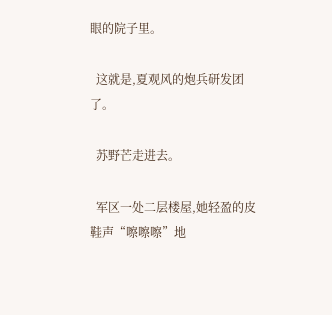眼的院子里。

  这就是,夏观风的炮兵研发团了。

  苏野芒走进去。

  军区一处二层楼屋,她轻盈的皮鞋声“嚓嚓嚓”地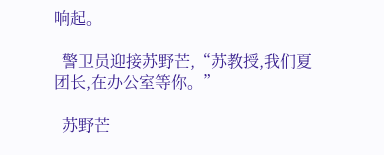响起。

  警卫员迎接苏野芒,“苏教授,我们夏团长,在办公室等你。”

  苏野芒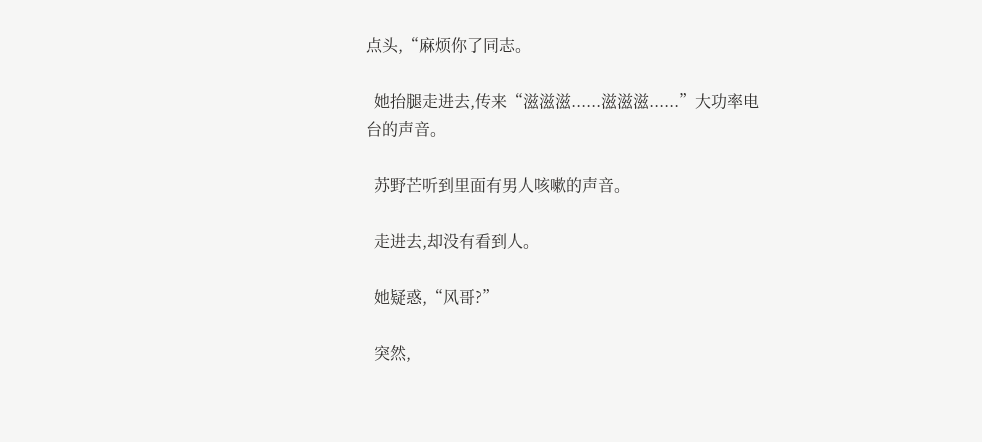点头,“麻烦你了同志。

  她抬腿走进去,传来“滋滋滋......滋滋滋......”大功率电台的声音。

  苏野芒听到里面有男人咳嗽的声音。

  走进去,却没有看到人。

  她疑惑,“风哥?”

  突然,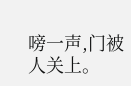嗙一声,门被人关上。